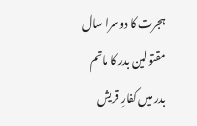ہجرت کا دوسرا سال
مقتولین بدر کا ماتم
بدر میں کفارِ قریش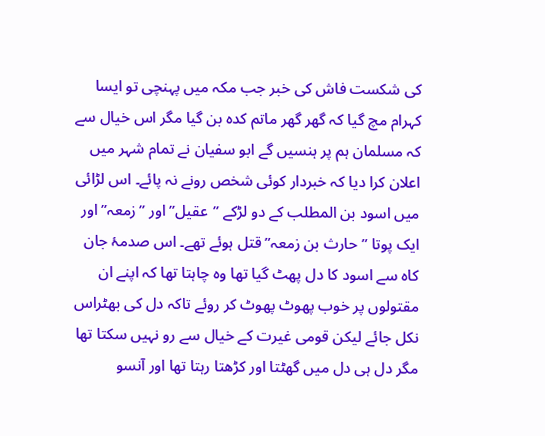کی شکست فاش کی خبر جب مکہ میں پہنچی تو ایسا کہرام مچ گیا کہ گھر گھر ماتم کدہ بن گیا مگر اس خیال سے کہ مسلمان ہم پر ہنسیں گے ابو سفیان نے تمام شہر میں اعلان کرا دیا کہ خبردار کوئی شخص رونے نہ پائے۔ اس لڑائی میں اسود بن المطلب کے دو لڑکے ”عقیل” اور ”زمعہ” اور ایک پوتا ”حارث بن زمعہ” قتل ہوئے تھے۔ اس صدمۂ جان کاہ سے اسود کا دل پھٹ گیا تھا وہ چاہتا تھا کہ اپنے ان مقتولوں پر خوب پھوٹ پھوٹ کر روئے تاکہ دل کی بھٹراس نکل جائے لیکن قومی غیرت کے خیال سے رو نہیں سکتا تھا مگر دل ہی دل میں گھٹتا اور کڑھتا رہتا تھا اور آنسو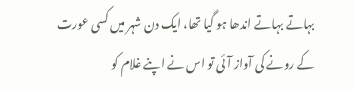بہاتے بہاتے اندھا ہو گیا تھا، ایک دن شہر میں کسی عورت کے رونے کی آواز آئی تو اس نے اپنے غلام کو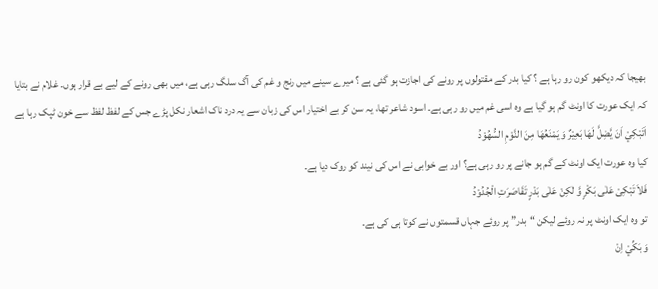بھیجا کہ دیکھو کون رو رہا ہے ؟ کیا بدر کے مقتولوں پر رونے کی اجازت ہو گئی ہے ؟ میرے سینے میں رنج و غم کی آگ سلگ رہی ہے، میں بھی رونے کے لیے بے قرار ہوں۔ غلام نے بتایا کہ ایک عورت کا اونٹ گم ہو گیا ہے وہ اسی غم میں رو رہی ہے۔ اسود شاعر تھا، یہ سن کر بے اختیار اس کی زبان سے یہ درد ناک اشعار نکل پڑے جس کے لفظ لفظ سے خون ٹپک رہا ہے
اَتَبْکِيْ اَنَ يَّضِلَّ لَهَا بَعِيْرٌ وَ يَمْنَعُهَا مِنَ النَّوْمِ السُّهُوْدُ
کیا وہ عورت ایک اونٹ کے گم ہو جانے پر رو رہی ہے؟ اور بے خوابی نے اس کی نیند کو روک دیا ہے۔
فَلاَ تَبْکِیْ عَلٰی بَکْرٍ وَّ لٰکِنْ عَلٰی بَدْرٍ تَقَاصَرَتِ الْجُدُوْدُ
تو وہ ایک اونٹ پر نہ روئے لیکن “بدر” پر روئے جہاں قسمتوں نے کوتا ہی کی ہے۔
وَ بَکِّيْ اِنْ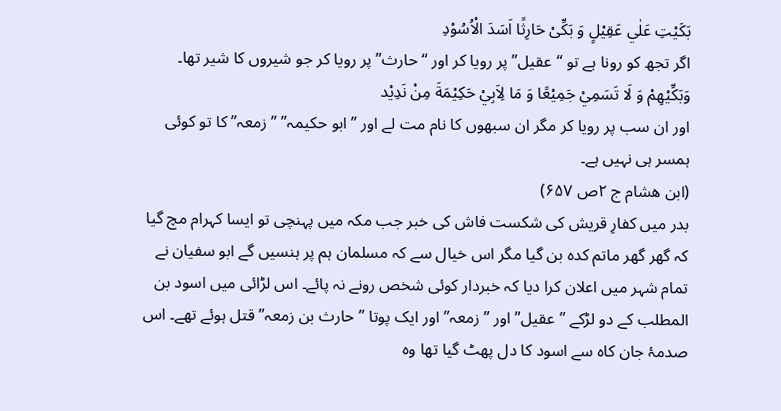بَکَيْتِ عَلٰي عَقِيْلٍ وَ بَکِّیْ حَارِثًا اَسَدَ الْاُسُوْدِ
اگر تجھ کو رونا ہے تو “عقیل” پر رویا کر اور “حارث” پر رویا کر جو شیروں کا شیر تھا۔
وَبَکِّيْهِمْ وَ لَا تَسَمِيْ جَمِيْعًا وَ مَا لِاَبِيْ حَکِيْمَةَ مِنْ نَدِيْد
اور ان سب پر رویا کر مگر ان سبھوں کا نام مت لے اور ”ابو حکیمہ” ”زمعہ” کا تو کوئی ہمسر ہی نہیں ہے۔
(ابن هشام ج ۲ص ۶۵۷)
بدر میں کفارِ قریش کی شکست فاش کی خبر جب مکہ میں پہنچی تو ایسا کہرام مچ گیا کہ گھر گھر ماتم کدہ بن گیا مگر اس خیال سے کہ مسلمان ہم پر ہنسیں گے ابو سفیان نے تمام شہر میں اعلان کرا دیا کہ خبردار کوئی شخص رونے نہ پائے۔ اس لڑائی میں اسود بن المطلب کے دو لڑکے ”عقیل” اور ”زمعہ” اور ایک پوتا ”حارث بن زمعہ” قتل ہوئے تھے۔ اس صدمۂ جان کاہ سے اسود کا دل پھٹ گیا تھا وہ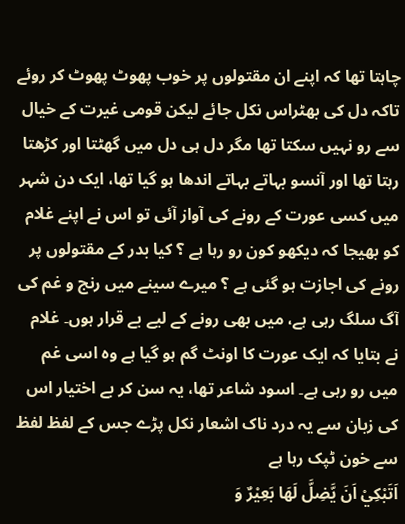چاہتا تھا کہ اپنے ان مقتولوں پر خوب پھوٹ پھوٹ کر روئے تاکہ دل کی بھٹراس نکل جائے لیکن قومی غیرت کے خیال سے رو نہیں سکتا تھا مگر دل ہی دل میں گھٹتا اور کڑھتا رہتا تھا اور آنسو بہاتے بہاتے اندھا ہو گیا تھا، ایک دن شہر میں کسی عورت کے رونے کی آواز آئی تو اس نے اپنے غلام کو بھیجا کہ دیکھو کون رو رہا ہے ؟ کیا بدر کے مقتولوں پر رونے کی اجازت ہو گئی ہے ؟ میرے سینے میں رنج و غم کی آگ سلگ رہی ہے، میں بھی رونے کے لیے بے قرار ہوں۔ غلام نے بتایا کہ ایک عورت کا اونٹ گم ہو گیا ہے وہ اسی غم میں رو رہی ہے۔ اسود شاعر تھا، یہ سن کر بے اختیار اس کی زبان سے یہ درد ناک اشعار نکل پڑے جس کے لفظ لفظ سے خون ٹپک رہا ہے
اَتَبْکِيْ اَنَ يَّضِلَّ لَهَا بَعِيْرٌ وَ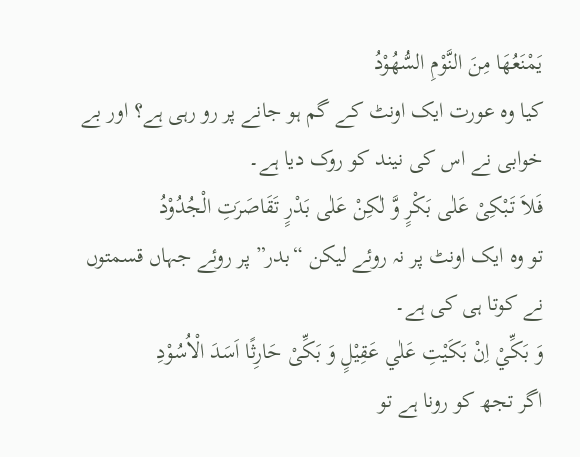يَمْنَعُهَا مِنَ النَّوْمِ السُّهُوْدُ
کیا وہ عورت ایک اونٹ کے گم ہو جانے پر رو رہی ہے؟ اور بے خوابی نے اس کی نیند کو روک دیا ہے۔
فَلاَ تَبْکِیْ عَلٰی بَکْرٍ وَّ لٰکِنْ عَلٰی بَدْرٍ تَقَاصَرَتِ الْجُدُوْدُ
تو وہ ایک اونٹ پر نہ روئے لیکن “بدر” پر روئے جہاں قسمتوں نے کوتا ہی کی ہے۔
وَ بَکِّيْ اِنْ بَکَيْتِ عَلٰي عَقِيْلٍ وَ بَکِّیْ حَارِثًا اَسَدَ الْاُسُوْدِ
اگر تجھ کو رونا ہے تو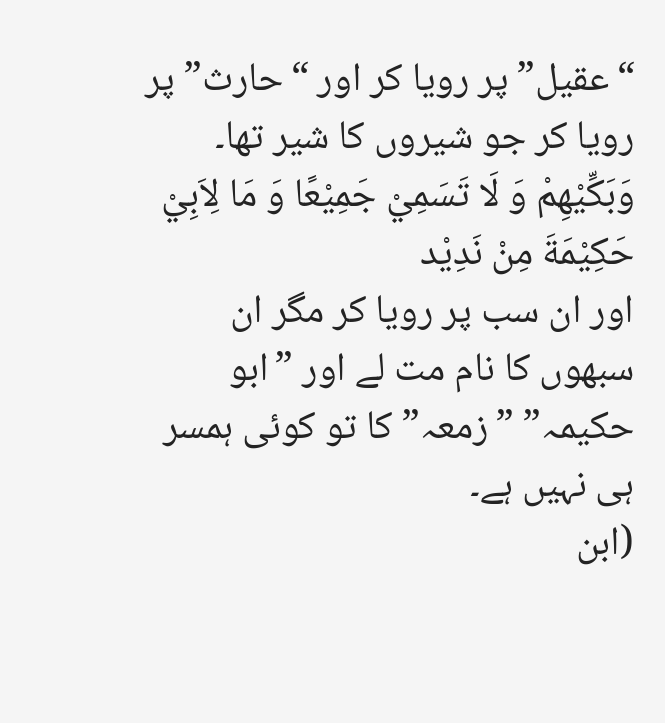“عقیل” پر رویا کر اور “حارث” پر رویا کر جو شیروں کا شیر تھا۔
وَبَکِّيْهِمْ وَ لَا تَسَمِيْ جَمِيْعًا وَ مَا لِاَبِيْ حَکِيْمَةَ مِنْ نَدِيْد
اور ان سب پر رویا کر مگر ان سبھوں کا نام مت لے اور ”ابو حکیمہ” ”زمعہ” کا تو کوئی ہمسر ہی نہیں ہے۔
(ابن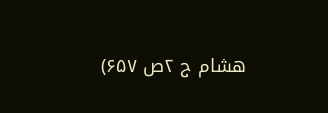هشام ج ۲ص ۶۵۷)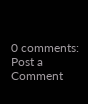0 comments:
Post a Comment